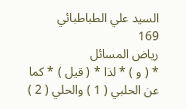السيد علي الطباطبائي
169
رياض المسائل
* ( و ) * لذا * ( قيل ) * كما عن الحلبي ( 1 ) والحلي ( 2 )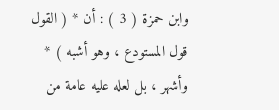وابن حمزة ( 3 ) : أن * ( القول قول المستودع ، وهو أشبه ) * وأشهر ، بل لعله عليه عامة من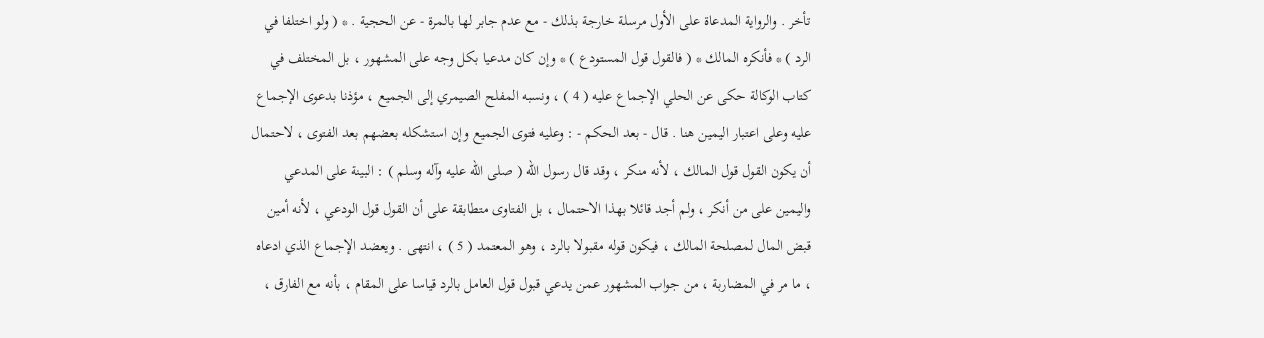تأخر . والرواية المدعاة على الأول مرسلة خارجة بذلك - مع عدم جابر لها بالمرة - عن الحجية . * ( ولو اختلفا في الرد ) * فأنكره المالك * ( فالقول قول المستودع ) * وإن كان مدعيا بكل وجه على المشهور ، بل المختلف في كتاب الوكالة حكى عن الحلي الإجماع عليه ( 4 ) ، ونسبه المفلح الصيمري إلى الجميع ، مؤذنا بدعوى الإجماع عليه وعلى اعتبار اليمين هنا . قال - بعد الحكم - : وعليه فتوى الجميع وإن استشكله بعضهم بعد الفتوى ، لاحتمال أن يكون القول قول المالك ، لأنه منكر ، وقد قال رسول الله ( صلى الله عليه وآله وسلم ) : البينة على المدعي واليمين على من أنكر ، ولم أجد قائلا بهذا الاحتمال ، بل الفتاوى متطابقة على أن القول قول الودعي ، لأنه أمين قبض المال لمصلحة المالك ، فيكون قوله مقبولا بالرد ، وهو المعتمد ( 5 ) ، انتهى . ويعضد الإجماع الذي ادعاه ، ما مر في المضاربة ، من جواب المشهور عمن يدعي قبول قول العامل بالرد قياسا على المقام ، بأنه مع الفارق ،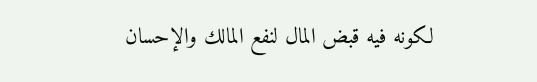لكونه فيه قبض المال لنفع المالك والإحسان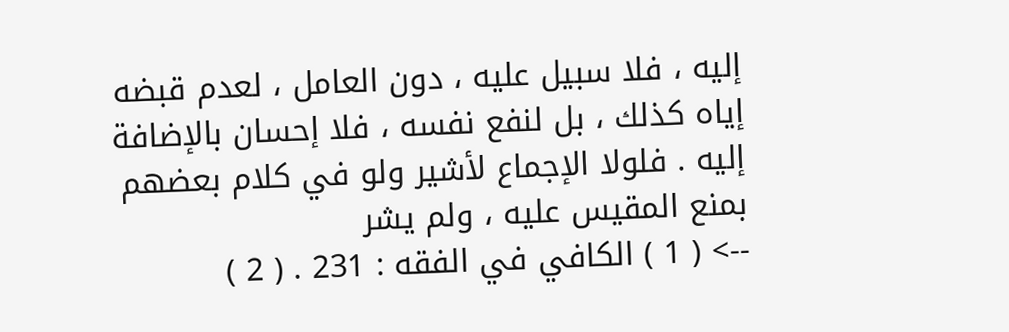إليه ، فلا سبيل عليه ، دون العامل ، لعدم قبضه إياه كذلك ، بل لنفع نفسه ، فلا إحسان بالإضافة إليه . فلولا الإجماع لأشير ولو في كلام بعضهم بمنع المقيس عليه ، ولم يشر
--> ( 1 ) الكافي في الفقه : 231 . ( 2 )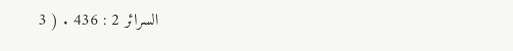السرائر 2 : 436 . ( 3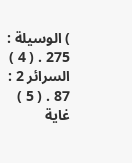) الوسيلة : 275 . ( 4 ) السرائر 2 : 87 . ( 5 ) غاية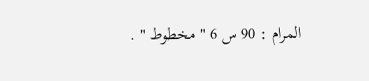المرام : 90 س 6 " مخطوط " .